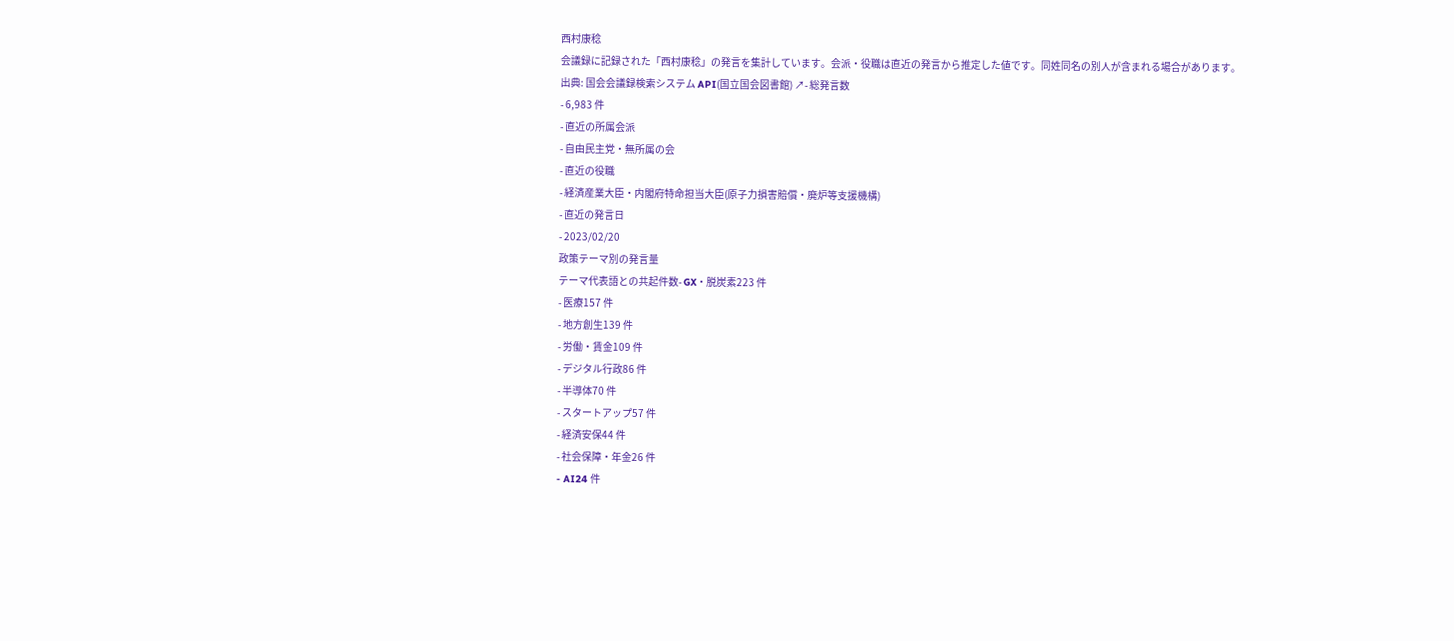西村康稔
会議録に記録された「西村康稔」の発言を集計しています。会派・役職は直近の発言から推定した値です。同姓同名の別人が含まれる場合があります。
出典: 国会会議録検索システム API(国立国会図書館) ↗- 総発言数
- 6,983 件
- 直近の所属会派
- 自由民主党・無所属の会
- 直近の役職
- 経済産業大臣・内閣府特命担当大臣(原子力損害賠償・廃炉等支援機構)
- 直近の発言日
- 2023/02/20
政策テーマ別の発言量
テーマ代表語との共起件数- GX・脱炭素223 件
- 医療157 件
- 地方創生139 件
- 労働・賃金109 件
- デジタル行政86 件
- 半導体70 件
- スタートアップ57 件
- 経済安保44 件
- 社会保障・年金26 件
- AI24 件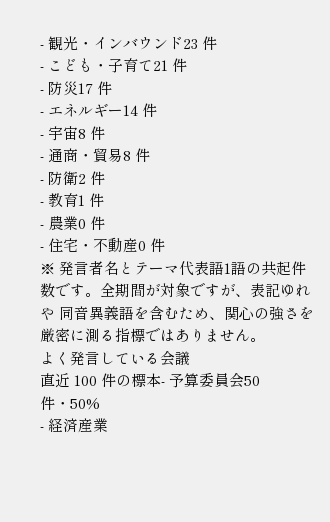- 観光・インバウンド23 件
- こども・子育て21 件
- 防災17 件
- エネルギー14 件
- 宇宙8 件
- 通商・貿易8 件
- 防衛2 件
- 教育1 件
- 農業0 件
- 住宅・不動産0 件
※ 発言者名とテーマ代表語1語の共起件数です。全期間が対象ですが、表記ゆれや 同音異義語を含むため、関心の強さを厳密に測る指標ではありません。
よく発言している会議
直近 100 件の標本- 予算委員会50 件・50%
- 経済産業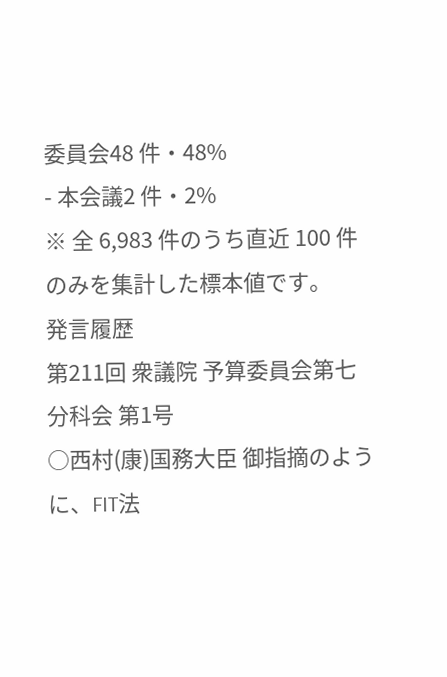委員会48 件・48%
- 本会議2 件・2%
※ 全 6,983 件のうち直近 100 件のみを集計した標本値です。
発言履歴
第211回 衆議院 予算委員会第七分科会 第1号
○西村(康)国務大臣 御指摘のように、FIT法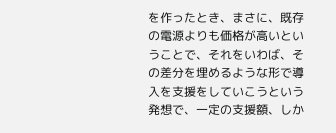を作ったとき、まさに、既存の電源よりも価格が高いということで、それをいわば、その差分を埋めるような形で導入を支援をしていこうという発想で、一定の支援額、しか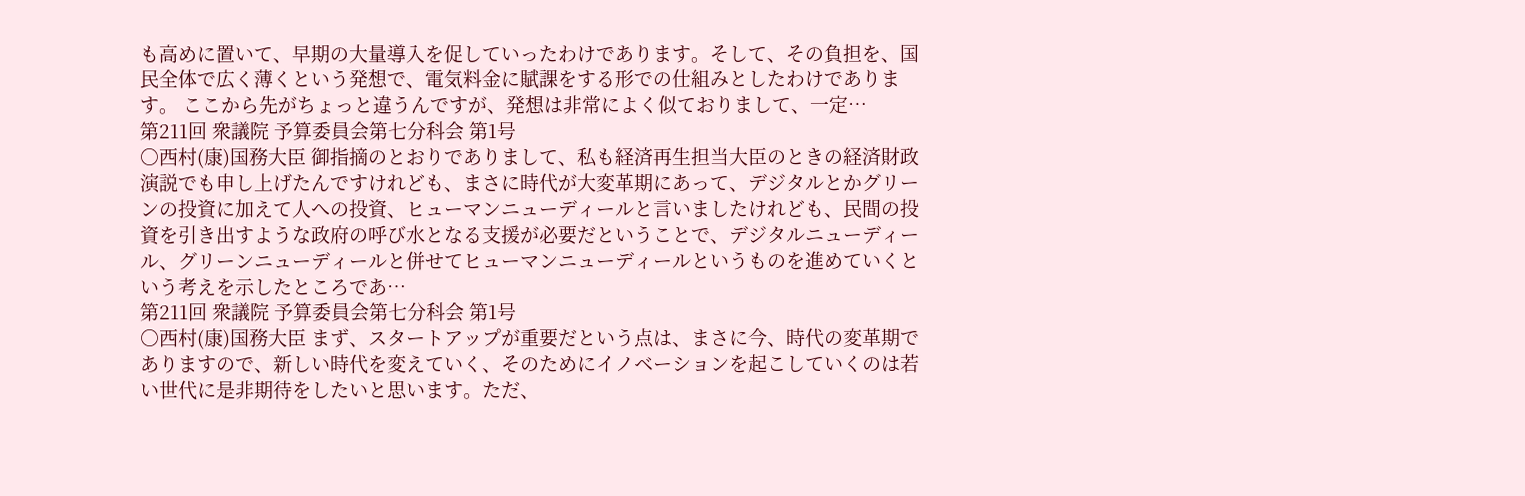も高めに置いて、早期の大量導入を促していったわけであります。そして、その負担を、国民全体で広く薄くという発想で、電気料金に賦課をする形での仕組みとしたわけであります。 ここから先がちょっと違うんですが、発想は非常によく似ておりまして、一定…
第211回 衆議院 予算委員会第七分科会 第1号
○西村(康)国務大臣 御指摘のとおりでありまして、私も経済再生担当大臣のときの経済財政演説でも申し上げたんですけれども、まさに時代が大変革期にあって、デジタルとかグリーンの投資に加えて人への投資、ヒューマンニューディールと言いましたけれども、民間の投資を引き出すような政府の呼び水となる支援が必要だということで、デジタルニューディール、グリーンニューディールと併せてヒューマンニューディールというものを進めていくという考えを示したところであ…
第211回 衆議院 予算委員会第七分科会 第1号
○西村(康)国務大臣 まず、スタートアップが重要だという点は、まさに今、時代の変革期でありますので、新しい時代を変えていく、そのためにイノベーションを起こしていくのは若い世代に是非期待をしたいと思います。ただ、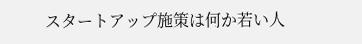スタートアップ施策は何か若い人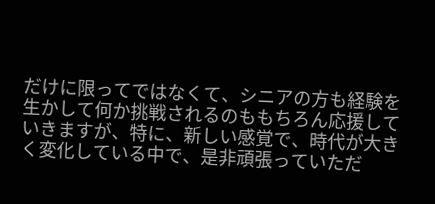だけに限ってではなくて、シニアの方も経験を生かして何か挑戦されるのももちろん応援していきますが、特に、新しい感覚で、時代が大きく変化している中で、是非頑張っていただ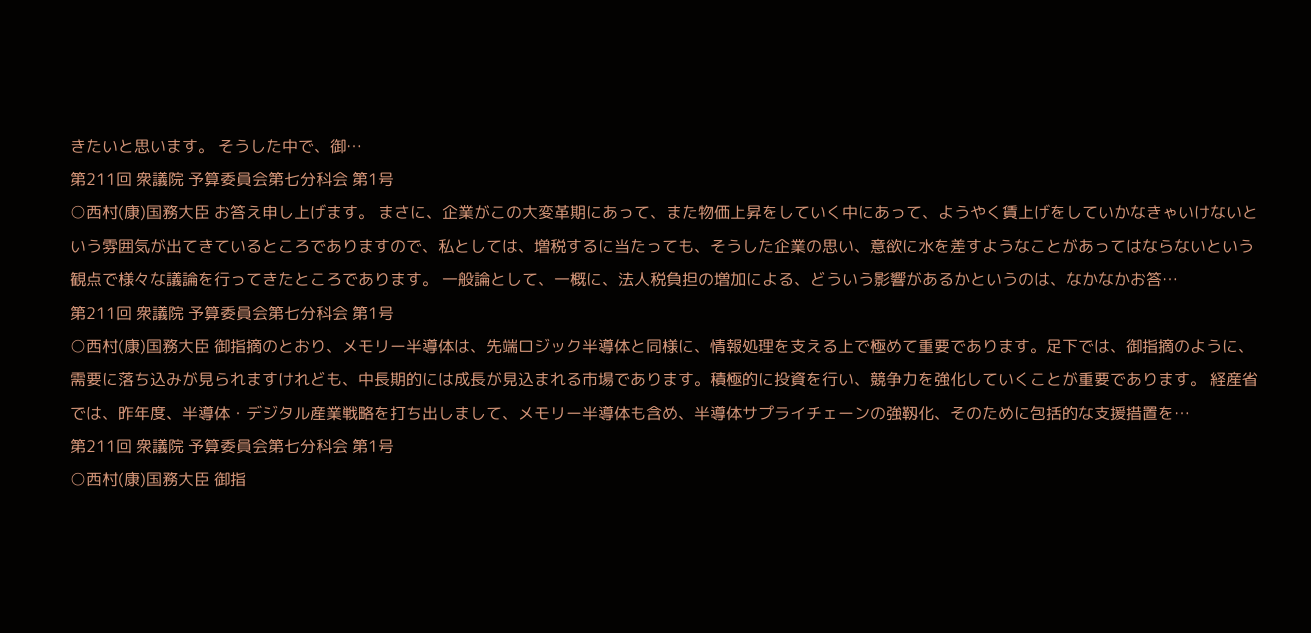きたいと思います。 そうした中で、御…
第211回 衆議院 予算委員会第七分科会 第1号
○西村(康)国務大臣 お答え申し上げます。 まさに、企業がこの大変革期にあって、また物価上昇をしていく中にあって、ようやく賃上げをしていかなきゃいけないという雰囲気が出てきているところでありますので、私としては、増税するに当たっても、そうした企業の思い、意欲に水を差すようなことがあってはならないという観点で様々な議論を行ってきたところであります。 一般論として、一概に、法人税負担の増加による、どういう影響があるかというのは、なかなかお答…
第211回 衆議院 予算委員会第七分科会 第1号
○西村(康)国務大臣 御指摘のとおり、メモリー半導体は、先端ロジック半導体と同様に、情報処理を支える上で極めて重要であります。足下では、御指摘のように、需要に落ち込みが見られますけれども、中長期的には成長が見込まれる市場であります。積極的に投資を行い、競争力を強化していくことが重要であります。 経産省では、昨年度、半導体・デジタル産業戦略を打ち出しまして、メモリー半導体も含め、半導体サプライチェーンの強靱化、そのために包括的な支援措置を…
第211回 衆議院 予算委員会第七分科会 第1号
○西村(康)国務大臣 御指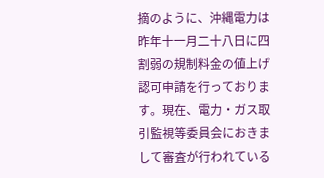摘のように、沖縄電力は昨年十一月二十八日に四割弱の規制料金の値上げ認可申請を行っております。現在、電力・ガス取引監視等委員会におきまして審査が行われている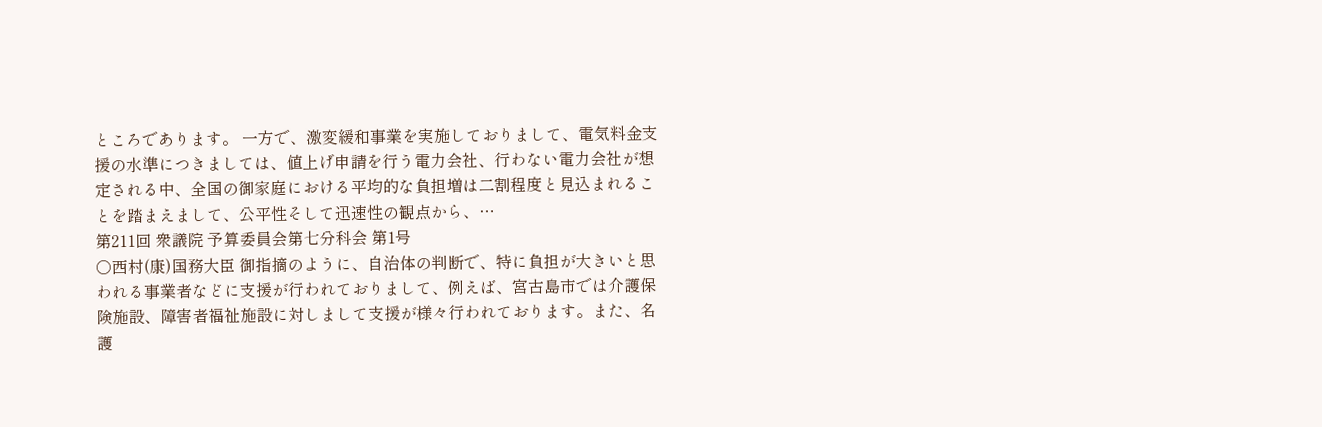ところであります。 一方で、激変緩和事業を実施しておりまして、電気料金支援の水準につきましては、値上げ申請を行う電力会社、行わない電力会社が想定される中、全国の御家庭における平均的な負担増は二割程度と見込まれることを踏まえまして、公平性そして迅速性の観点から、…
第211回 衆議院 予算委員会第七分科会 第1号
○西村(康)国務大臣 御指摘のように、自治体の判断で、特に負担が大きいと思われる事業者などに支援が行われておりまして、例えば、宮古島市では介護保険施設、障害者福祉施設に対しまして支援が様々行われております。また、名護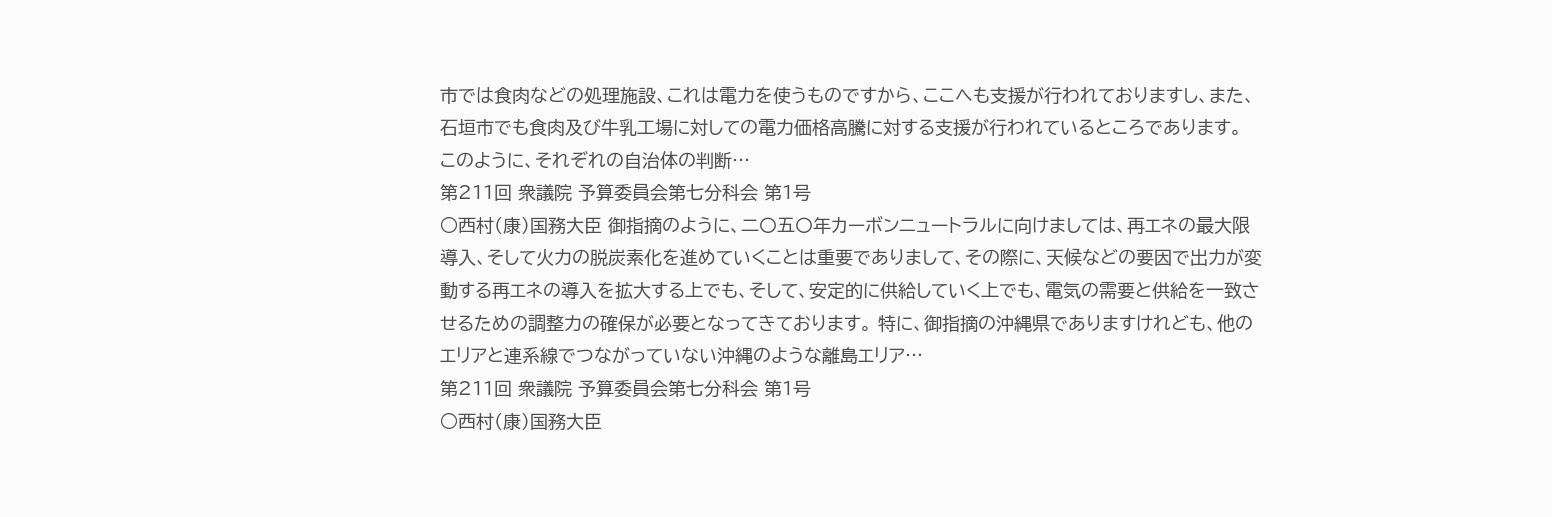市では食肉などの処理施設、これは電力を使うものですから、ここへも支援が行われておりますし、また、石垣市でも食肉及び牛乳工場に対しての電力価格高騰に対する支援が行われているところであります。 このように、それぞれの自治体の判断…
第211回 衆議院 予算委員会第七分科会 第1号
○西村(康)国務大臣 御指摘のように、二〇五〇年カーボンニュートラルに向けましては、再エネの最大限導入、そして火力の脱炭素化を進めていくことは重要でありまして、その際に、天候などの要因で出力が変動する再エネの導入を拡大する上でも、そして、安定的に供給していく上でも、電気の需要と供給を一致させるための調整力の確保が必要となってきております。 特に、御指摘の沖縄県でありますけれども、他のエリアと連系線でつながっていない沖縄のような離島エリア…
第211回 衆議院 予算委員会第七分科会 第1号
○西村(康)国務大臣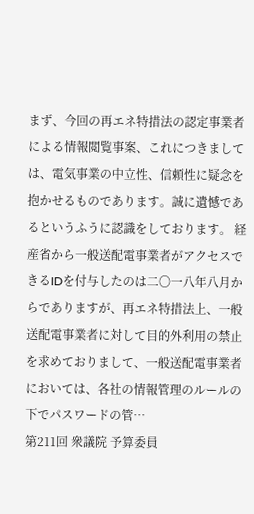まず、今回の再エネ特措法の認定事業者による情報閲覧事案、これにつきましては、電気事業の中立性、信頼性に疑念を抱かせるものであります。誠に遺憾であるというふうに認識をしております。 経産省から一般送配電事業者がアクセスできるIDを付与したのは二〇一八年八月からでありますが、再エネ特措法上、一般送配電事業者に対して目的外利用の禁止を求めておりまして、一般送配電事業者においては、各社の情報管理のルールの下でパスワードの管…
第211回 衆議院 予算委員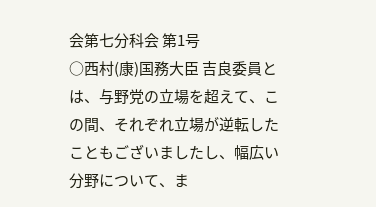会第七分科会 第1号
○西村(康)国務大臣 吉良委員とは、与野党の立場を超えて、この間、それぞれ立場が逆転したこともございましたし、幅広い分野について、ま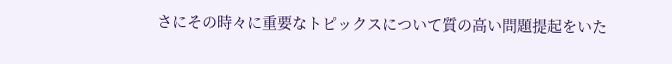さにその時々に重要なトピックスについて質の高い問題提起をいた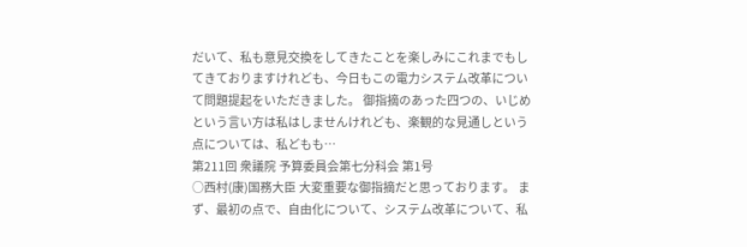だいて、私も意見交換をしてきたことを楽しみにこれまでもしてきておりますけれども、今日もこの電力システム改革について問題提起をいただきました。 御指摘のあった四つの、いじめという言い方は私はしませんけれども、楽観的な見通しという点については、私どもも…
第211回 衆議院 予算委員会第七分科会 第1号
○西村(康)国務大臣 大変重要な御指摘だと思っております。 まず、最初の点で、自由化について、システム改革について、私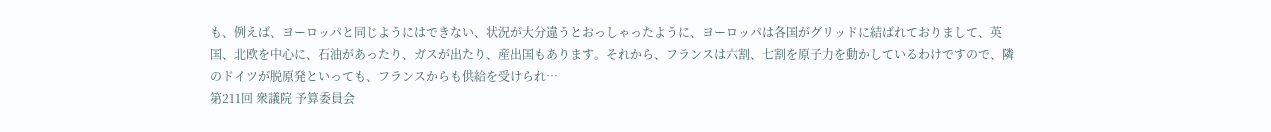も、例えば、ヨーロッパと同じようにはできない、状況が大分違うとおっしゃったように、ヨーロッパは各国がグリッドに結ばれておりまして、英国、北欧を中心に、石油があったり、ガスが出たり、産出国もあります。それから、フランスは六割、七割を原子力を動かしているわけですので、隣のドイツが脱原発といっても、フランスからも供給を受けられ…
第211回 衆議院 予算委員会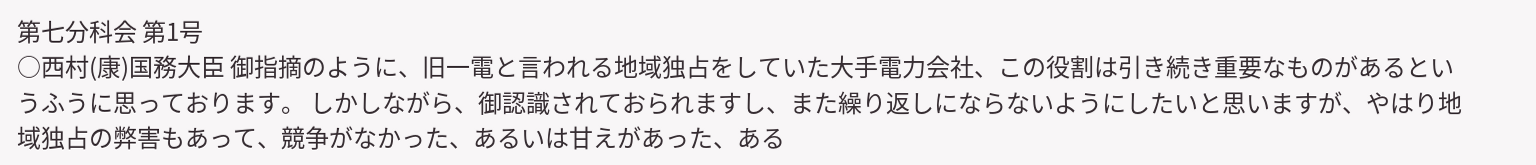第七分科会 第1号
○西村(康)国務大臣 御指摘のように、旧一電と言われる地域独占をしていた大手電力会社、この役割は引き続き重要なものがあるというふうに思っております。 しかしながら、御認識されておられますし、また繰り返しにならないようにしたいと思いますが、やはり地域独占の弊害もあって、競争がなかった、あるいは甘えがあった、ある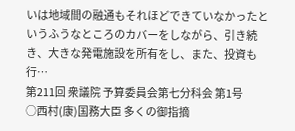いは地域間の融通もそれほどできていなかったというふうなところのカバーをしながら、引き続き、大きな発電施設を所有をし、また、投資も行…
第211回 衆議院 予算委員会第七分科会 第1号
○西村(康)国務大臣 多くの御指摘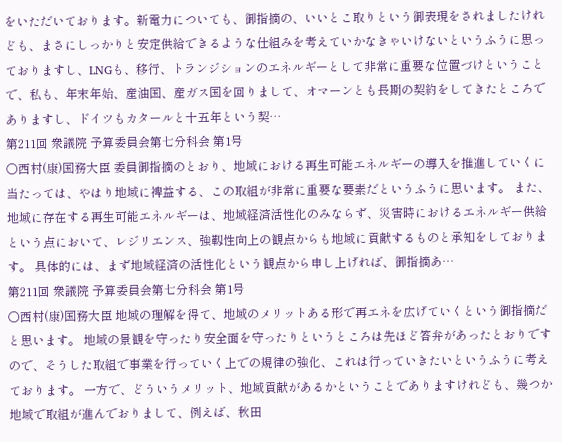をいただいております。新電力についても、御指摘の、いいとこ取りという御表現をされましたけれども、まさにしっかりと安定供給できるような仕組みを考えていかなきゃいけないというふうに思っておりますし、LNGも、移行、トランジションのエネルギーとして非常に重要な位置づけということで、私も、年末年始、産油国、産ガス国を回りまして、オマーンとも長期の契約をしてきたところでありますし、ドイツもカタールと十五年という契…
第211回 衆議院 予算委員会第七分科会 第1号
○西村(康)国務大臣 委員御指摘のとおり、地域における再生可能エネルギーの導入を推進していくに当たっては、やはり地域に裨益する、この取組が非常に重要な要素だというふうに思います。 また、地域に存在する再生可能エネルギーは、地域経済活性化のみならず、災害時におけるエネルギー供給という点において、レジリエンス、強靱性向上の観点からも地域に貢献するものと承知をしております。 具体的には、まず地域経済の活性化という観点から申し上げれば、御指摘あ…
第211回 衆議院 予算委員会第七分科会 第1号
○西村(康)国務大臣 地域の理解を得て、地域のメリットある形で再エネを広げていくという御指摘だと思います。 地域の景観を守ったり安全面を守ったりというところは先ほど答弁があったとおりですので、そうした取組で事業を行っていく上での規律の強化、これは行っていきたいというふうに考えております。 一方で、どういうメリット、地域貢献があるかということでありますけれども、幾つか地域で取組が進んでおりまして、例えば、秋田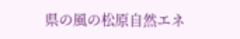県の風の松原自然エネ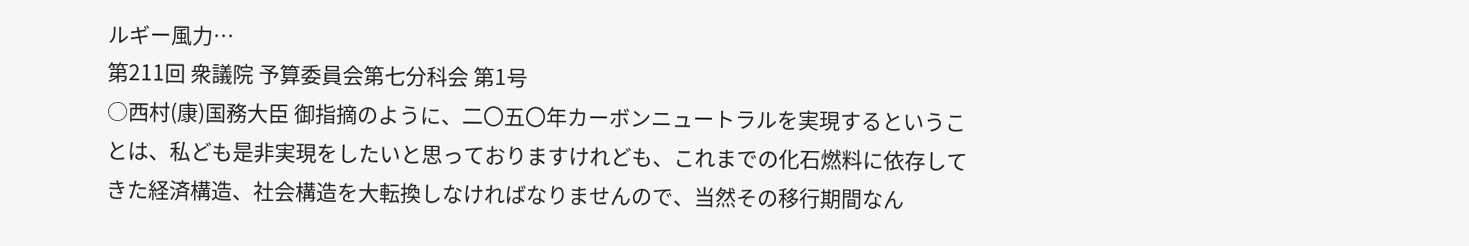ルギー風力…
第211回 衆議院 予算委員会第七分科会 第1号
○西村(康)国務大臣 御指摘のように、二〇五〇年カーボンニュートラルを実現するということは、私ども是非実現をしたいと思っておりますけれども、これまでの化石燃料に依存してきた経済構造、社会構造を大転換しなければなりませんので、当然その移行期間なん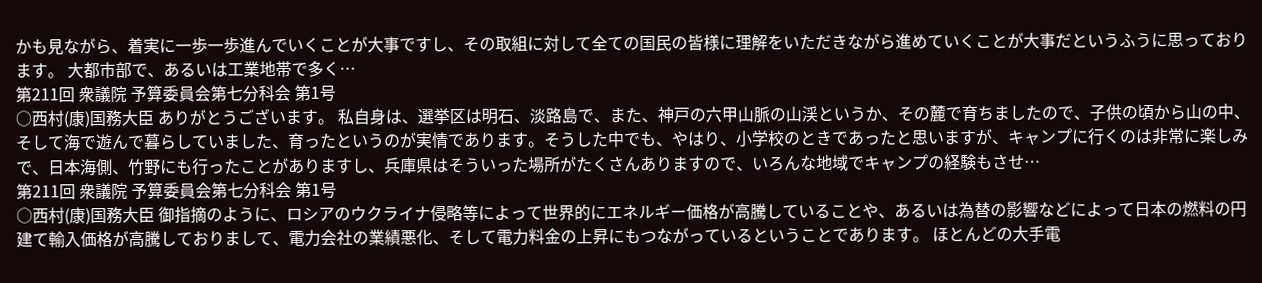かも見ながら、着実に一歩一歩進んでいくことが大事ですし、その取組に対して全ての国民の皆様に理解をいただきながら進めていくことが大事だというふうに思っております。 大都市部で、あるいは工業地帯で多く…
第211回 衆議院 予算委員会第七分科会 第1号
○西村(康)国務大臣 ありがとうございます。 私自身は、選挙区は明石、淡路島で、また、神戸の六甲山脈の山渓というか、その麓で育ちましたので、子供の頃から山の中、そして海で遊んで暮らしていました、育ったというのが実情であります。そうした中でも、やはり、小学校のときであったと思いますが、キャンプに行くのは非常に楽しみで、日本海側、竹野にも行ったことがありますし、兵庫県はそういった場所がたくさんありますので、いろんな地域でキャンプの経験もさせ…
第211回 衆議院 予算委員会第七分科会 第1号
○西村(康)国務大臣 御指摘のように、ロシアのウクライナ侵略等によって世界的にエネルギー価格が高騰していることや、あるいは為替の影響などによって日本の燃料の円建て輸入価格が高騰しておりまして、電力会社の業績悪化、そして電力料金の上昇にもつながっているということであります。 ほとんどの大手電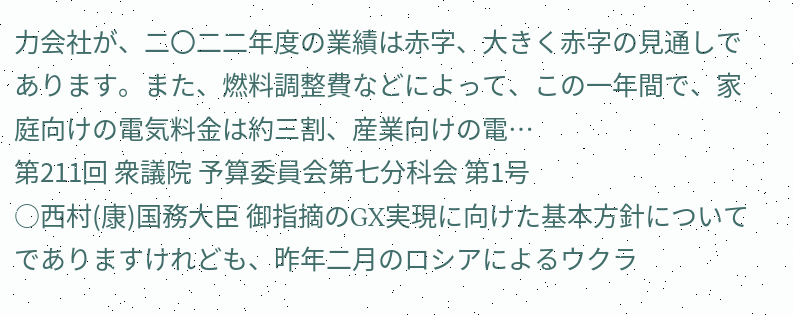力会社が、二〇二二年度の業績は赤字、大きく赤字の見通しであります。また、燃料調整費などによって、この一年間で、家庭向けの電気料金は約三割、産業向けの電…
第211回 衆議院 予算委員会第七分科会 第1号
○西村(康)国務大臣 御指摘のGX実現に向けた基本方針についてでありますけれども、昨年二月のロシアによるウクラ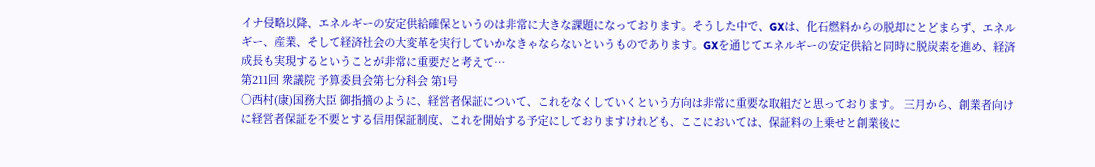イナ侵略以降、エネルギーの安定供給確保というのは非常に大きな課題になっております。そうした中で、GXは、化石燃料からの脱却にとどまらず、エネルギー、産業、そして経済社会の大変革を実行していかなきゃならないというものであります。GXを通じてエネルギーの安定供給と同時に脱炭素を進め、経済成長も実現するということが非常に重要だと考えて…
第211回 衆議院 予算委員会第七分科会 第1号
○西村(康)国務大臣 御指摘のように、経営者保証について、これをなくしていくという方向は非常に重要な取組だと思っております。 三月から、創業者向けに経営者保証を不要とする信用保証制度、これを開始する予定にしておりますけれども、ここにおいては、保証料の上乗せと創業後に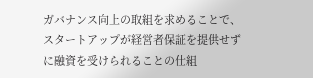ガバナンス向上の取組を求めることで、スタートアップが経営者保証を提供せずに融資を受けられることの仕組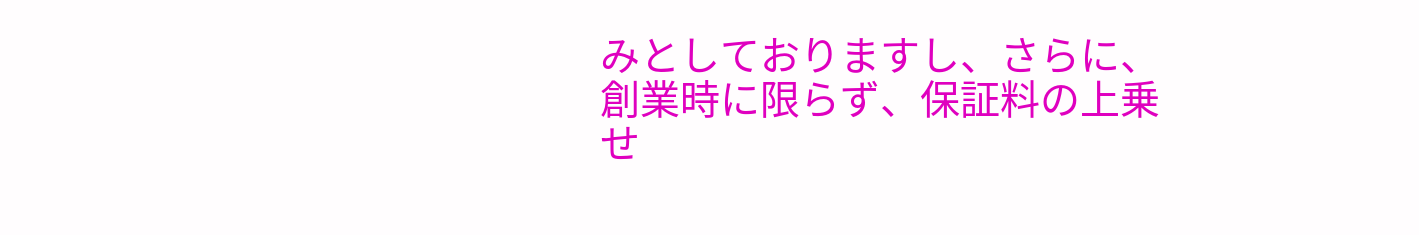みとしておりますし、さらに、創業時に限らず、保証料の上乗せ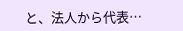と、法人から代表…